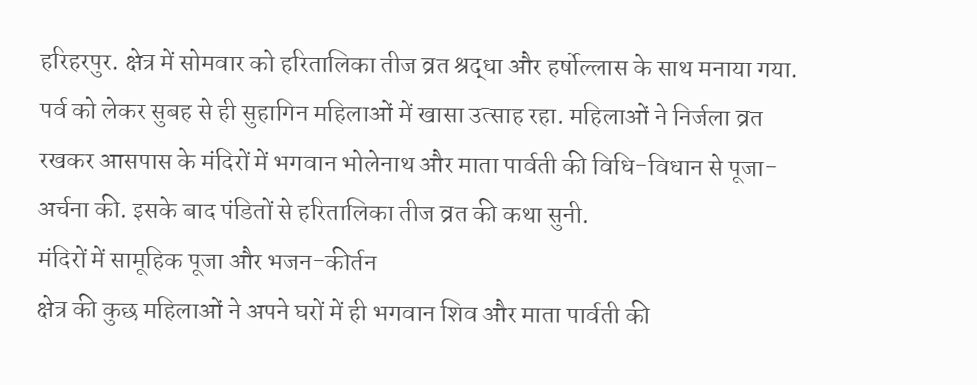हरिहरपुर. क्षेत्र में सोमवार को हरितालिका तीज व्रत श्रद्धा और हर्षोल्लास के साथ मनाया गया. पर्व को लेकर सुबह से ही सुहागिन महिलाओं में खासा उत्साह रहा. महिलाओं ने निर्जला व्रत रखकर आसपास के मंदिरों में भगवान भोलेनाथ और माता पार्वती की विधि-विधान से पूजा-अर्चना की. इसके बाद पंडितों से हरितालिका तीज व्रत की कथा सुनी.
मंदिरों में सामूहिक पूजा और भजन-कीर्तन
क्षेत्र की कुछ महिलाओं ने अपने घरों में ही भगवान शिव और माता पार्वती की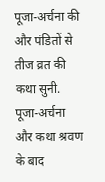पूजा-अर्चना की और पंडितों से तीज व्रत की कथा सुनी. पूजा-अर्चना और कथा श्रवण के बाद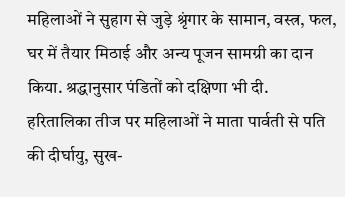महिलाओं ने सुहाग से जुड़े श्रृंगार के सामान, वस्त्र, फल, घर में तैयार मिठाई और अन्य पूजन सामग्री का दान किया. श्रद्धानुसार पंडितों को दक्षिणा भी दी.
हरितालिका तीज पर महिलाओं ने माता पार्वती से पति की दीर्घायु, सुख-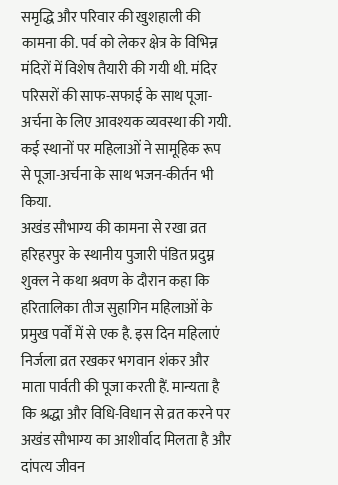समृद्धि और परिवार की खुशहाली की कामना की. पर्व को लेकर क्षेत्र के विभिन्न मंदिरों में विशेष तैयारी की गयी थी. मंदिर परिसरों की साफ-सफाई के साथ पूजा-अर्चना के लिए आवश्यक व्यवस्था की गयी. कई स्थानों पर महिलाओं ने सामूहिक रूप से पूजा-अर्चना के साथ भजन-कीर्तन भी किया.
अखंड सौभाग्य की कामना से रखा व्रत
हरिहरपुर के स्थानीय पुजारी पंडित प्रदुम्न शुक्ल ने कथा श्रवण के दौरान कहा कि हरितालिका तीज सुहागिन महिलाओं के प्रमुख पर्वों में से एक है. इस दिन महिलाएं निर्जला व्रत रखकर भगवान शंकर और माता पार्वती की पूजा करती हैं. मान्यता है कि श्रद्धा और विधि-विधान से व्रत करने पर अखंड सौभाग्य का आशीर्वाद मिलता है और दांपत्य जीवन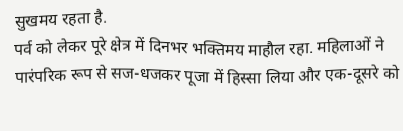सुखमय रहता है.
पर्व को लेकर पूरे क्षेत्र में दिनभर भक्तिमय माहौल रहा. महिलाओं ने पारंपरिक रूप से सज-धजकर पूजा में हिस्सा लिया और एक-दूसरे को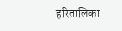हरितालिका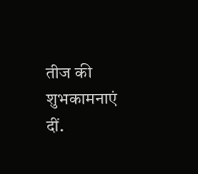तीज की शुभकामनाएं दीं.